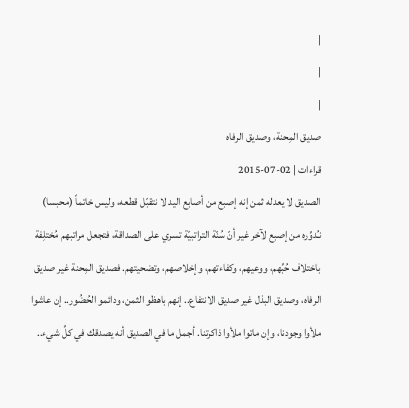|
|
|
صديق المِحنة، وصديق الرفاه
قراءات | 02-07-2015
الصديق لا يعدله ثمن إنه إصبع من أصابع اليد لا نتقبّل قطعه، وليس خاتماً (محبسا) نـُدوِّره من إصبع لآخر غير أنّ سُنّة التراتبيّة تسري على الصداقة، فتجعل مراتبهم مُختلِفة باختلاف حُبِّهم، ووعيهم، وكفاءتهم، وإخلاصهم، وتضحيتهم. فصديق المِحنة غير صديق الرفاه، وصديق البذل غير صديق الانتفاع.. إنهم باهظو الثمن، ودائمو الحُضُور.. إن عاشوا ملأوا وجودنا، وإن ماتوا ملأوا ذاكرتنا. أجمل ما في الصديق أنه يصدقك في كلِّ شيء..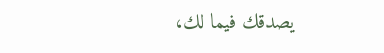يصدقك فيما لك،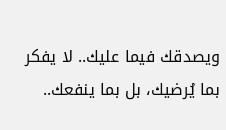ويصدقك فيما عليك.. لا يفكر بما يُرضيك، بل بما ينفعك..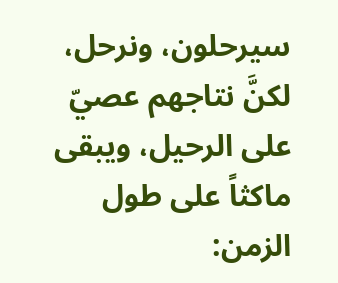سيرحلون، ونرحل، لكنَّ نتاجهم عصيّ على الرحيل، ويبقى ماكثاً على طول الزمن: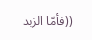((فأمّا الزبد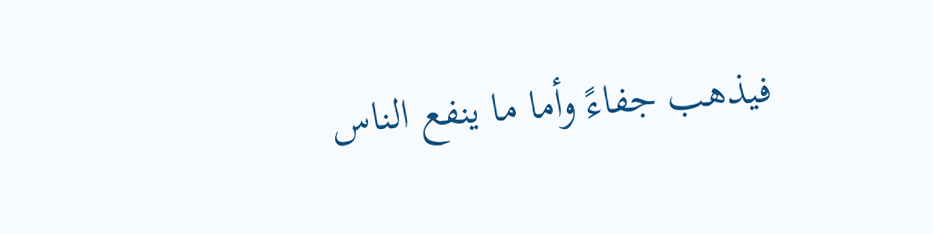فيذهب جفاءً وأما ما ينفع الناس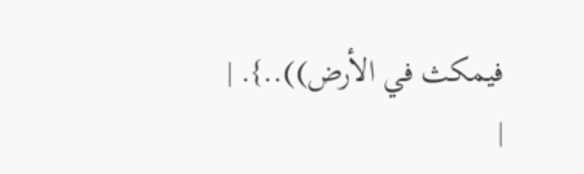فيمكث في الأرض))..}. |
|